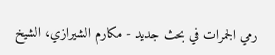رمي الجمرات في بحث جديد - مكارم الشيرازي، الشيخ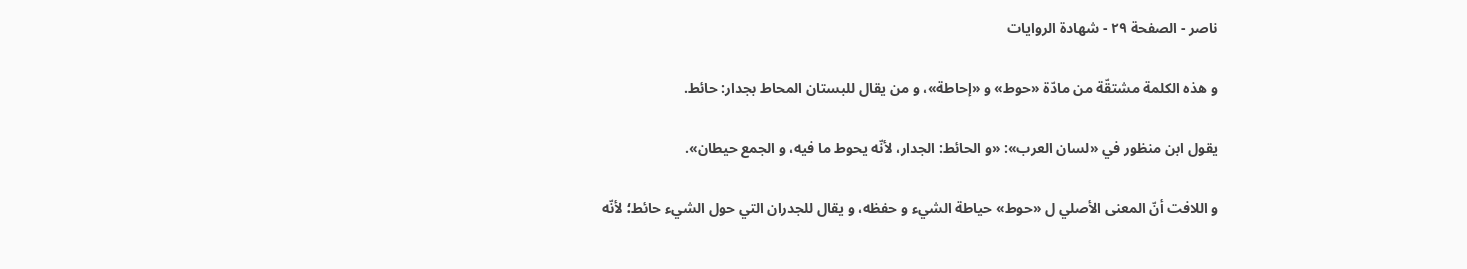ناصر - الصفحة ٢٩ - شهادة الروايات

و هذه الكلمة مشتقّة من مادّة «حوط» و «إحاطة»، و من يقال للبستان المحاط بجدار: حائط.

يقول ابن منظور في «لسان العرب»: «و الحائط: الجدار، لأنّه يحوط ما فيه، و الجمع حيطان».

و اللافت أنّ المعنى الأصلي ل «حوط» حياطة الشي‌ء و حفظه، و يقال للجدران التي حول الشي‌ء حائط؛ لأنّه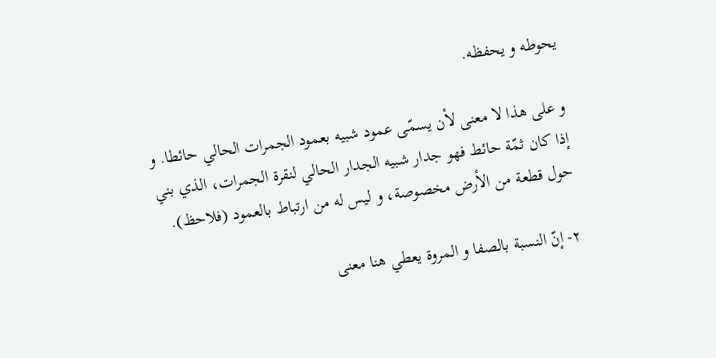يحوطه و يحفظه.

و على هذا لا معنى لأن يسمّى عمود شبيه بعمود الجمرات الحالي حائطا. و إذا كان ثمّة حائط فهو جدار شبيه الجدار الحالي لنقرة الجمرات، الذي بني حول قطعة من الأرض مخصوصة، و ليس له من ارتباط بالعمود (فلاحظ).

٢- إنّ النسبة بالصفا و المروة يعطي هنا معنى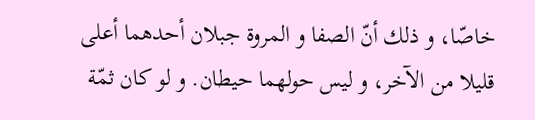خاصّا، و ذلك أنّ الصفا و المروة جبلان أحدهما أعلى قليلا من الآخر، و ليس حولهما حيطان. و لو كان ثمّة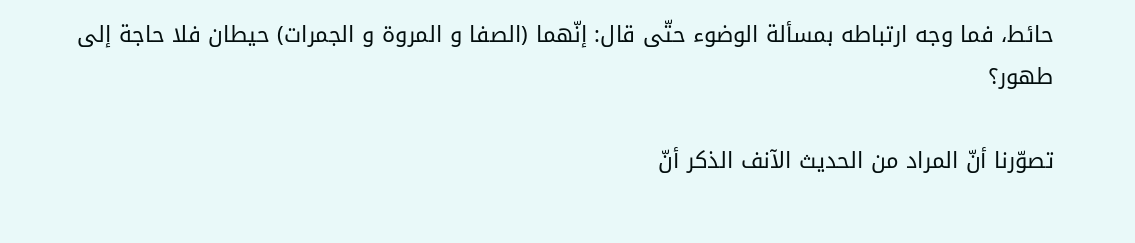حائط، فما وجه ارتباطه بمسألة الوضوء حتّى قال: إنّهما (الصفا و المروة و الجمرات) حيطان فلا حاجة إلى طهور؟

تصوّرنا أنّ المراد من الحديث الآنف الذكر أنّ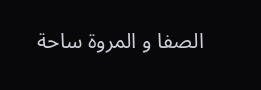الصفا و المروة ساحة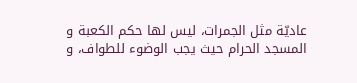عاديّة مثل الجمرات، ليس لها حكم الكعبة و المسجد الحرام حيث يجب الوضوء للطواف، و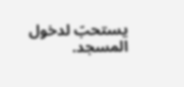يستحبّ لدخول المسجد.